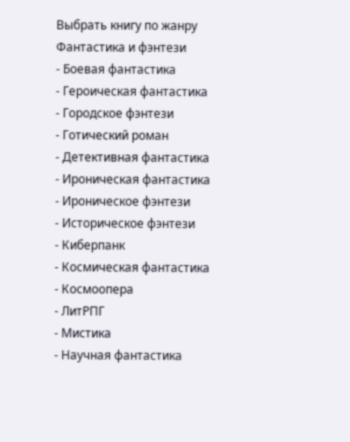Выбрать книгу по жанру
Фантастика и фэнтези
- Боевая фантастика
- Героическая фантастика
- Городское фэнтези
- Готический роман
- Детективная фантастика
- Ироническая фантастика
- Ироническое фэнтези
- Историческое фэнтези
- Киберпанк
- Космическая фантастика
- Космоопера
- ЛитРПГ
- Мистика
- Научная фантастика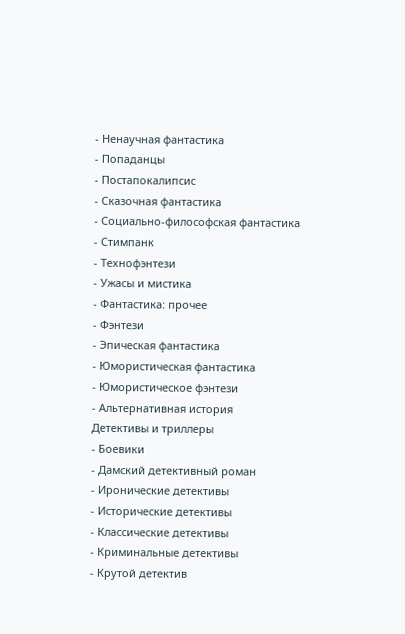- Ненаучная фантастика
- Попаданцы
- Постапокалипсис
- Сказочная фантастика
- Социально-философская фантастика
- Стимпанк
- Технофэнтези
- Ужасы и мистика
- Фантастика: прочее
- Фэнтези
- Эпическая фантастика
- Юмористическая фантастика
- Юмористическое фэнтези
- Альтернативная история
Детективы и триллеры
- Боевики
- Дамский детективный роман
- Иронические детективы
- Исторические детективы
- Классические детективы
- Криминальные детективы
- Крутой детектив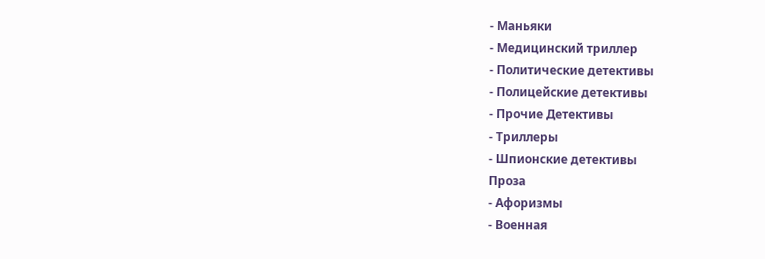- Маньяки
- Медицинский триллер
- Политические детективы
- Полицейские детективы
- Прочие Детективы
- Триллеры
- Шпионские детективы
Проза
- Афоризмы
- Военная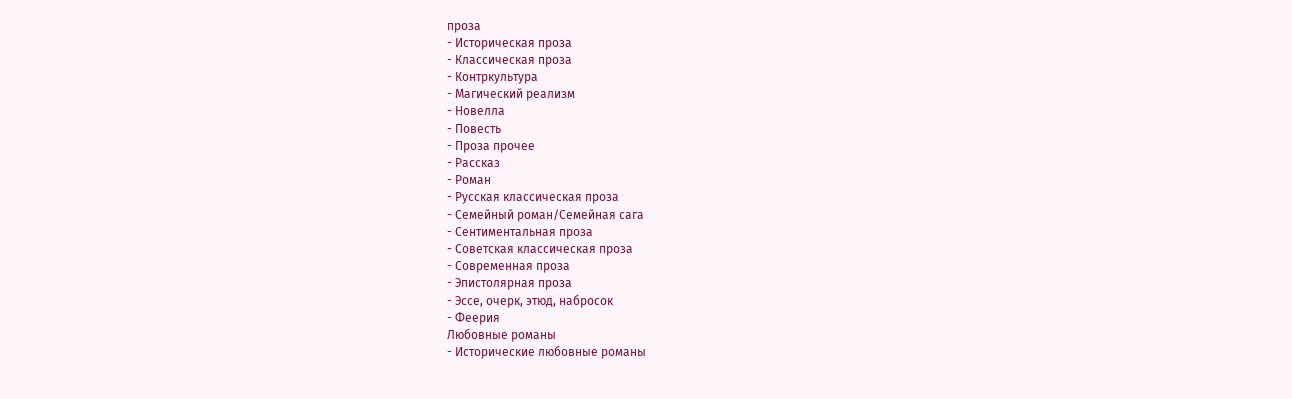проза
- Историческая проза
- Классическая проза
- Контркультура
- Магический реализм
- Новелла
- Повесть
- Проза прочее
- Рассказ
- Роман
- Русская классическая проза
- Семейный роман/Семейная сага
- Сентиментальная проза
- Советская классическая проза
- Современная проза
- Эпистолярная проза
- Эссе, очерк, этюд, набросок
- Феерия
Любовные романы
- Исторические любовные романы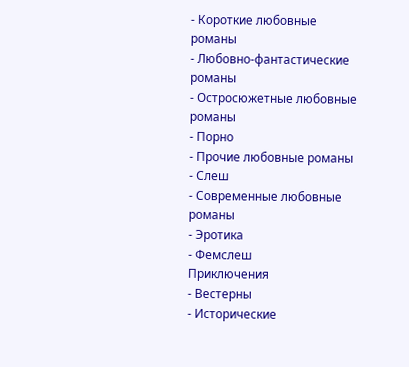- Короткие любовные романы
- Любовно-фантастические романы
- Остросюжетные любовные романы
- Порно
- Прочие любовные романы
- Слеш
- Современные любовные романы
- Эротика
- Фемслеш
Приключения
- Вестерны
- Исторические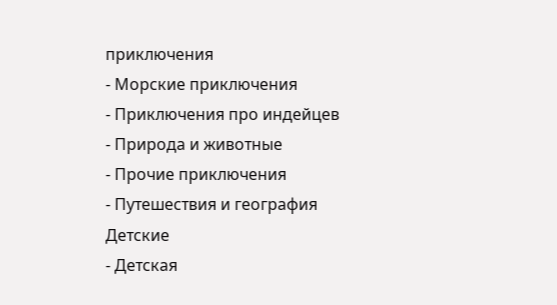приключения
- Морские приключения
- Приключения про индейцев
- Природа и животные
- Прочие приключения
- Путешествия и география
Детские
- Детская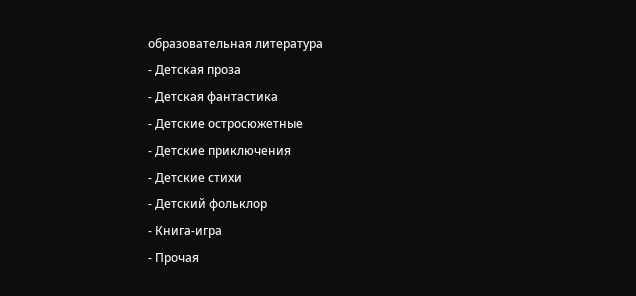образовательная литература
- Детская проза
- Детская фантастика
- Детские остросюжетные
- Детские приключения
- Детские стихи
- Детский фольклор
- Книга-игра
- Прочая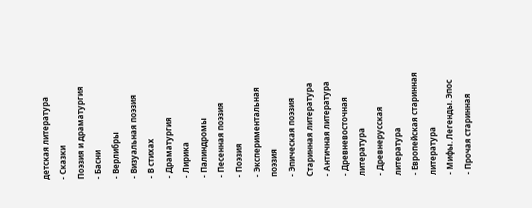детская литература
- Сказки
Поэзия и драматургия
- Басни
- Верлибры
- Визуальная поэзия
- В стихах
- Драматургия
- Лирика
- Палиндромы
- Песенная поэзия
- Поэзия
- Экспериментальная поэзия
- Эпическая поэзия
Старинная литература
- Античная литература
- Древневосточная литература
- Древнерусская литература
- Европейская старинная литература
- Мифы. Легенды. Эпос
- Прочая старинная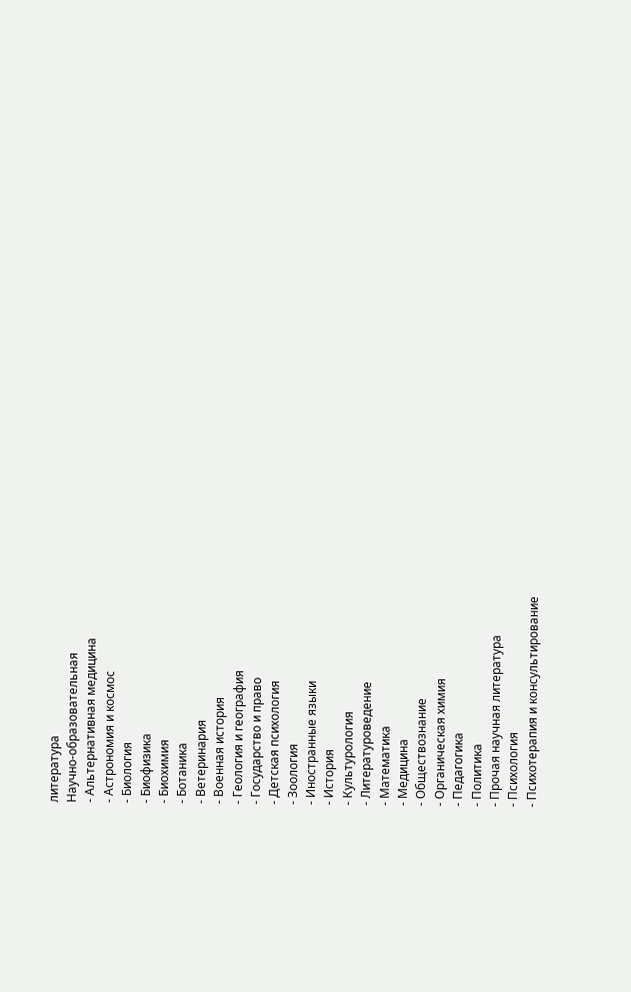литература
Научно-образовательная
- Альтернативная медицина
- Астрономия и космос
- Биология
- Биофизика
- Биохимия
- Ботаника
- Ветеринария
- Военная история
- Геология и география
- Государство и право
- Детская психология
- Зоология
- Иностранные языки
- История
- Культурология
- Литературоведение
- Математика
- Медицина
- Обществознание
- Органическая химия
- Педагогика
- Политика
- Прочая научная литература
- Психология
- Психотерапия и консультирование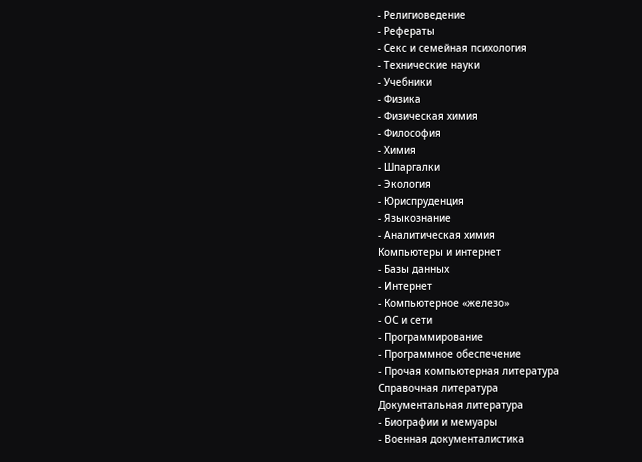- Религиоведение
- Рефераты
- Секс и семейная психология
- Технические науки
- Учебники
- Физика
- Физическая химия
- Философия
- Химия
- Шпаргалки
- Экология
- Юриспруденция
- Языкознание
- Аналитическая химия
Компьютеры и интернет
- Базы данных
- Интернет
- Компьютерное «железо»
- ОС и сети
- Программирование
- Программное обеспечение
- Прочая компьютерная литература
Справочная литература
Документальная литература
- Биографии и мемуары
- Военная документалистика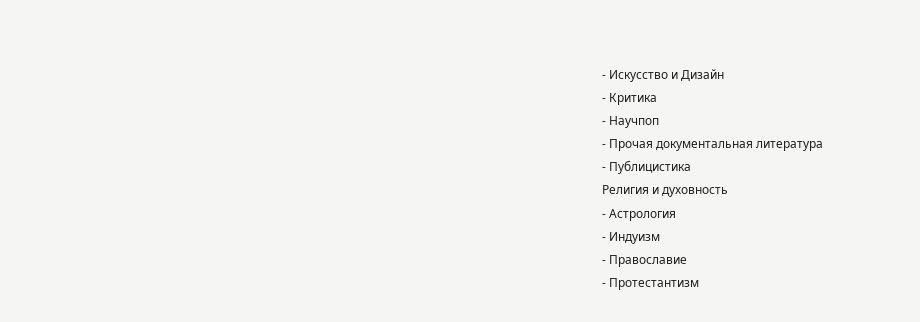- Искусство и Дизайн
- Критика
- Научпоп
- Прочая документальная литература
- Публицистика
Религия и духовность
- Астрология
- Индуизм
- Православие
- Протестантизм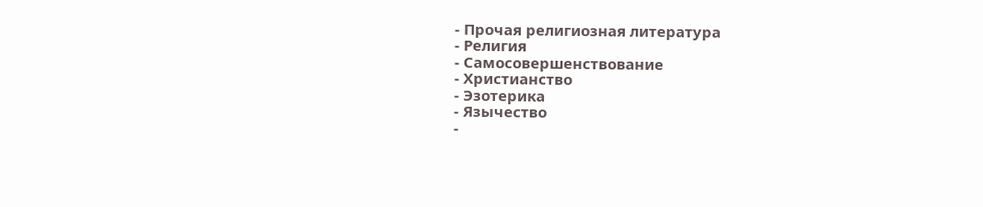- Прочая религиозная литература
- Религия
- Самосовершенствование
- Христианство
- Эзотерика
- Язычество
-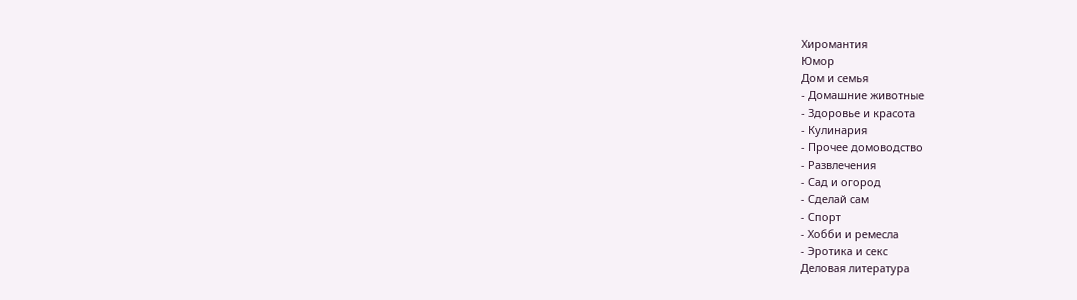Хиромантия
Юмор
Дом и семья
- Домашние животные
- Здоровье и красота
- Кулинария
- Прочее домоводство
- Развлечения
- Сад и огород
- Сделай сам
- Спорт
- Хобби и ремесла
- Эротика и секс
Деловая литература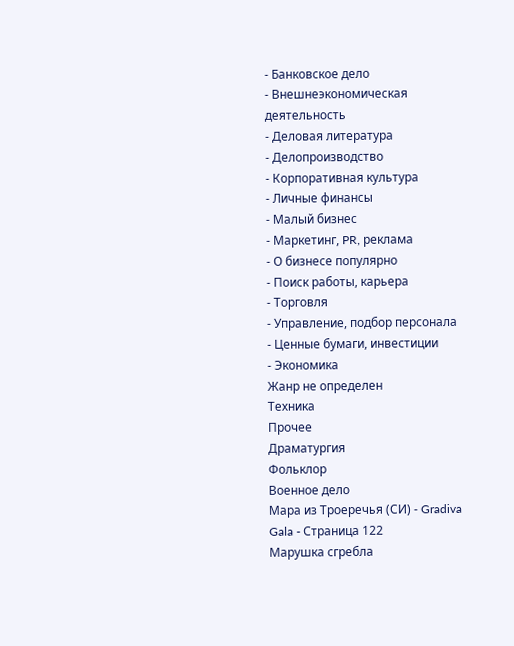- Банковское дело
- Внешнеэкономическая деятельность
- Деловая литература
- Делопроизводство
- Корпоративная культура
- Личные финансы
- Малый бизнес
- Маркетинг, PR, реклама
- О бизнесе популярно
- Поиск работы, карьера
- Торговля
- Управление, подбор персонала
- Ценные бумаги, инвестиции
- Экономика
Жанр не определен
Техника
Прочее
Драматургия
Фольклор
Военное дело
Мара из Троеречья (СИ) - Gradiva Gala - Страница 122
Марушка сгребла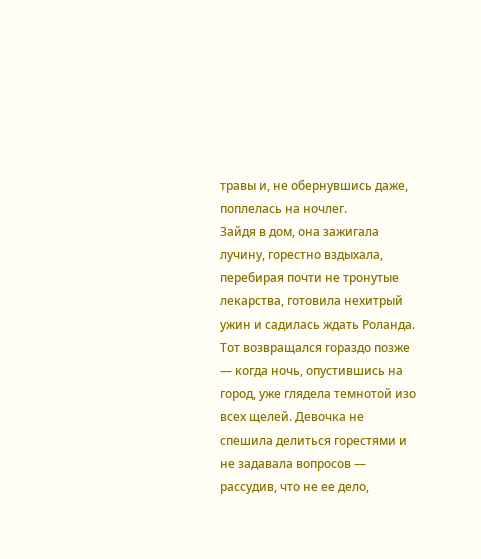травы и, не обернувшись даже, поплелась на ночлег.
Зайдя в дом, она зажигала лучину, горестно вздыхала, перебирая почти не тронутые лекарства, готовила нехитрый ужин и садилась ждать Роланда. Тот возвращался гораздо позже — когда ночь, опустившись на город, уже глядела темнотой изо всех щелей. Девочка не спешила делиться горестями и не задавала вопросов — рассудив, что не ее дело,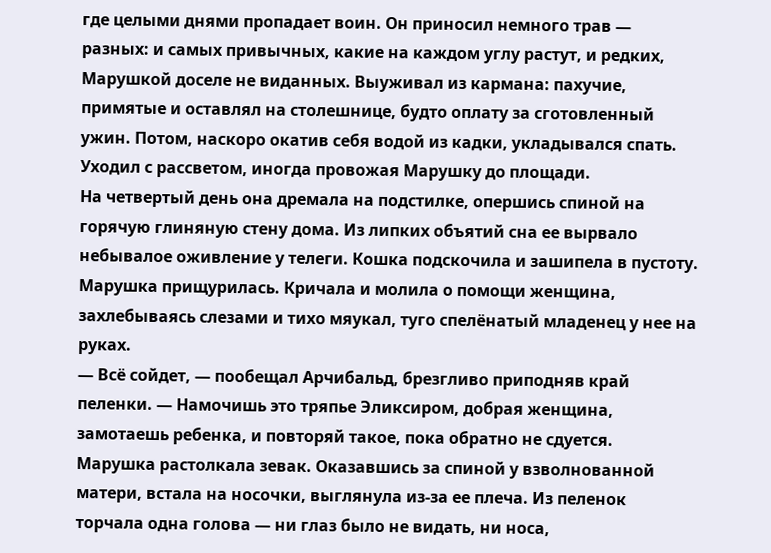где целыми днями пропадает воин. Он приносил немного трав — разных: и самых привычных, какие на каждом углу растут, и редких, Марушкой доселе не виданных. Выуживал из кармана: пахучие, примятые и оставлял на столешнице, будто оплату за сготовленный ужин. Потом, наскоро окатив себя водой из кадки, укладывался спать. Уходил с рассветом, иногда провожая Марушку до площади.
На четвертый день она дремала на подстилке, опершись спиной на горячую глиняную стену дома. Из липких объятий сна ее вырвало небывалое оживление у телеги. Кошка подскочила и зашипела в пустоту. Марушка прищурилась. Кричала и молила о помощи женщина, захлебываясь слезами и тихо мяукал, туго спелёнатый младенец у нее на руках.
— Всё сойдет, — пообещал Арчибальд, брезгливо приподняв край пеленки. — Намочишь это тряпье Эликсиром, добрая женщина, замотаешь ребенка, и повторяй такое, пока обратно не сдуется.
Марушка растолкала зевак. Оказавшись за спиной у взволнованной матери, встала на носочки, выглянула из-за ее плеча. Из пеленок торчала одна голова — ни глаз было не видать, ни носа,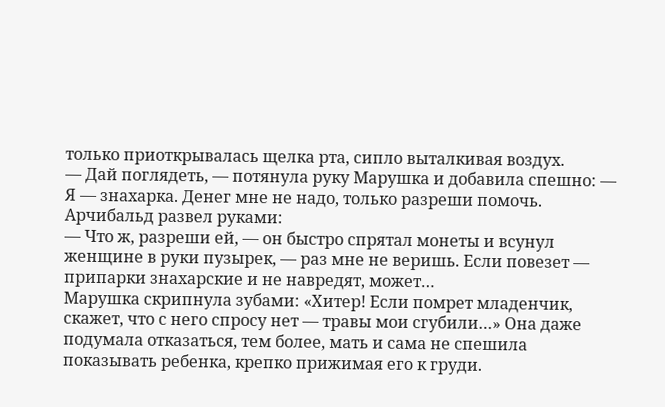только приоткрывалась щелка рта, сипло выталкивая воздух.
— Дай поглядеть, — потянула руку Марушка и добавила спешно: — Я — знахарка. Денег мне не надо, только разреши помочь.
Арчибальд развел руками:
— Что ж, разреши ей, — он быстро спрятал монеты и всунул женщине в руки пузырек, — раз мне не веришь. Если повезет — припарки знахарские и не навредят, может…
Марушка скрипнула зубами: «Хитер! Если помрет младенчик, скажет, что с него спросу нет — травы мои сгубили…» Она даже подумала отказаться, тем более, мать и сама не спешила показывать ребенка, крепко прижимая его к груди.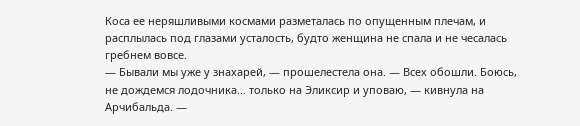Коса ее неряшливыми космами разметалась по опущенным плечам, и расплылась под глазами усталость, будто женщина не спала и не чесалась гребнем вовсе.
— Бывали мы уже у знахарей, — прошелестела она. — Всех обошли. Боюсь, не дождемся лодочника… только на Эликсир и уповаю, — кивнула на Арчибальда. —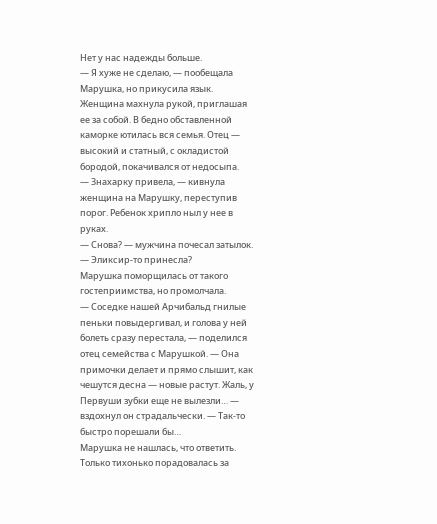Нет у нас надежды больше.
— Я хуже не сделаю, — пообещала Марушка, но прикусила язык.
Женщина махнула рукой, приглашая ее за собой. В бедно обставленной каморке ютилась вся семья. Отец — высокий и статный, с окладистой бородой, покачивался от недосыпа.
— Знахарку привела, — кивнула женщина на Марушку, переступив порог. Ребенок хрипло ныл у нее в руках.
— Снова? — мужчина почесал затылок. — Эликсир-то принесла?
Марушка поморщилась от такого гостеприимства, но промолчала.
— Соседке нашей Арчибальд гнилые пеньки повыдергивал, и голова у ней болеть сразу перестала, — поделился отец семейства с Марушкой. — Она примочки делает и прямо слышит, как чешутся десна — новые растут. Жаль, у Первуши зубки еще не вылезли… — вздохнул он страдальчески. — Так-то быстро порешали бы…
Марушка не нашлась, что ответить. Только тихонько порадовалась за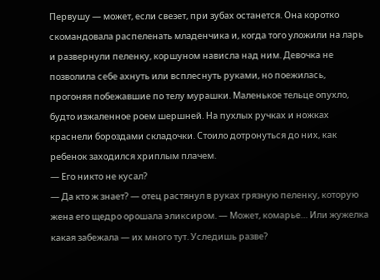Первушу — может, если свезет, при зубах останется. Она коротко скомандовала распеленать младенчика и, когда того уложили на ларь и развернули пеленку, коршуном нависла над ним. Девочка не позволила себе ахнуть или всплеснуть руками, но поежилась, прогоняя побежавшие по телу мурашки. Маленькое тельце опухло, будто изжаленное роем шершней. На пухлых ручках и ножках краснели бороздами складочки. Стоило дотронуться до них, как ребенок заходился хриплым плачем.
— Его никто не кусал?
— Да кто ж знает? — отец растянул в руках грязную пеленку, которую жена его щедро орошала эликсиром. — Может, комарье… Или жужелка какая забежала — их много тут. Уследишь разве?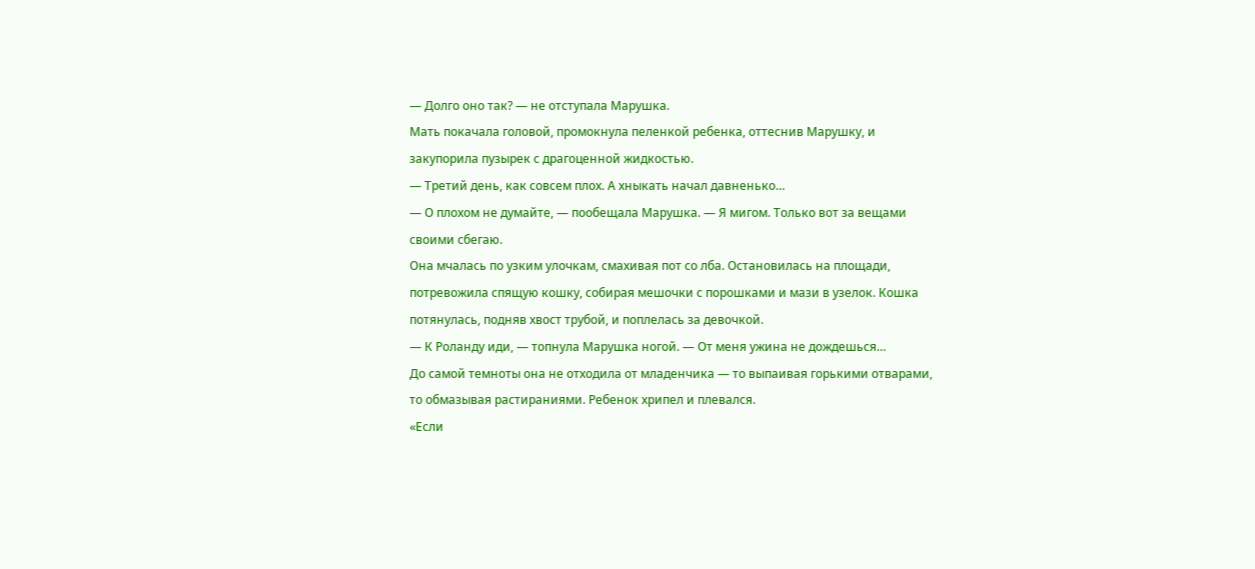— Долго оно так? — не отступала Марушка.
Мать покачала головой, промокнула пеленкой ребенка, оттеснив Марушку, и закупорила пузырек с драгоценной жидкостью.
— Третий день, как совсем плох. А хныкать начал давненько…
— О плохом не думайте, — пообещала Марушка. — Я мигом. Только вот за вещами своими сбегаю.
Она мчалась по узким улочкам, смахивая пот со лба. Остановилась на площади, потревожила спящую кошку, собирая мешочки с порошками и мази в узелок. Кошка потянулась, подняв хвост трубой, и поплелась за девочкой.
— К Роланду иди, — топнула Марушка ногой. — От меня ужина не дождешься…
До самой темноты она не отходила от младенчика — то выпаивая горькими отварами, то обмазывая растираниями. Ребенок хрипел и плевался.
«Если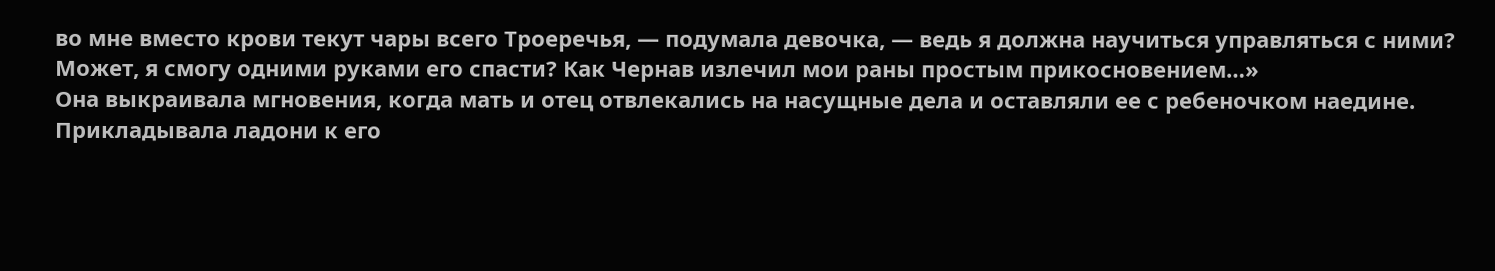во мне вместо крови текут чары всего Троеречья, — подумала девочка, — ведь я должна научиться управляться с ними? Может, я смогу одними руками его спасти? Как Чернав излечил мои раны простым прикосновением…»
Она выкраивала мгновения, когда мать и отец отвлекались на насущные дела и оставляли ее с ребеночком наедине. Прикладывала ладони к его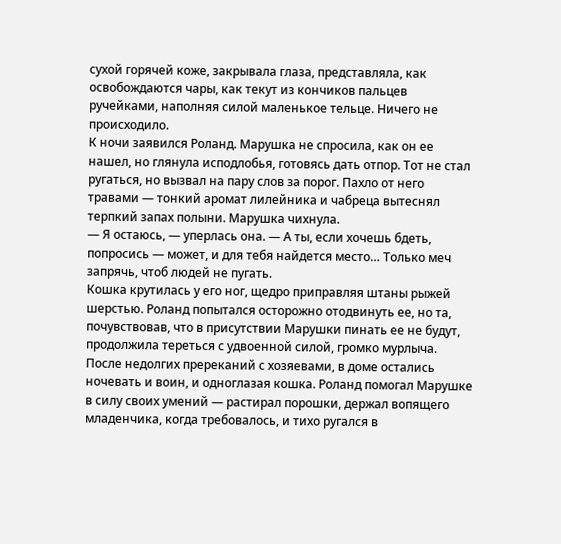сухой горячей коже, закрывала глаза, представляла, как освобождаются чары, как текут из кончиков пальцев ручейками, наполняя силой маленькое тельце. Ничего не происходило.
К ночи заявился Роланд. Марушка не спросила, как он ее нашел, но глянула исподлобья, готовясь дать отпор. Тот не стал ругаться, но вызвал на пару слов за порог. Пахло от него травами — тонкий аромат лилейника и чабреца вытеснял терпкий запах полыни. Марушка чихнула.
— Я остаюсь, — уперлась она. — А ты, если хочешь бдеть, попросись — может, и для тебя найдется место… Только меч запрячь, чтоб людей не пугать.
Кошка крутилась у его ног, щедро приправляя штаны рыжей шерстью. Роланд попытался осторожно отодвинуть ее, но та, почувствовав, что в присутствии Марушки пинать ее не будут, продолжила тереться с удвоенной силой, громко мурлыча.
После недолгих пререканий с хозяевами, в доме остались ночевать и воин, и одноглазая кошка. Роланд помогал Марушке в силу своих умений — растирал порошки, держал вопящего младенчика, когда требовалось, и тихо ругался в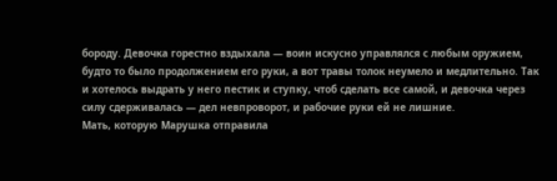бороду. Девочка горестно вздыхала — воин искусно управлялся с любым оружием, будто то было продолжением его руки, а вот травы толок неумело и медлительно. Так и хотелось выдрать у него пестик и ступку, чтоб сделать все самой, и девочка через силу сдерживалась — дел невпроворот, и рабочие руки ей не лишние.
Мать, которую Марушка отправила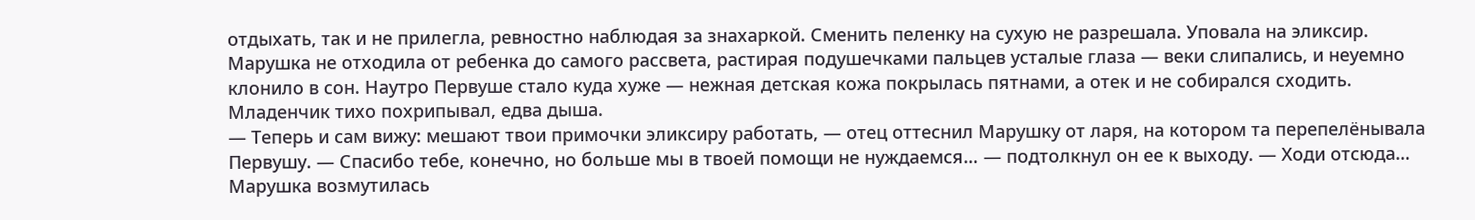отдыхать, так и не прилегла, ревностно наблюдая за знахаркой. Сменить пеленку на сухую не разрешала. Уповала на эликсир. Марушка не отходила от ребенка до самого рассвета, растирая подушечками пальцев усталые глаза — веки слипались, и неуемно клонило в сон. Наутро Первуше стало куда хуже — нежная детская кожа покрылась пятнами, а отек и не собирался сходить. Младенчик тихо похрипывал, едва дыша.
— Теперь и сам вижу: мешают твои примочки эликсиру работать, — отец оттеснил Марушку от ларя, на котором та перепелёнывала Первушу. — Спасибо тебе, конечно, но больше мы в твоей помощи не нуждаемся… — подтолкнул он ее к выходу. — Ходи отсюда…
Марушка возмутилась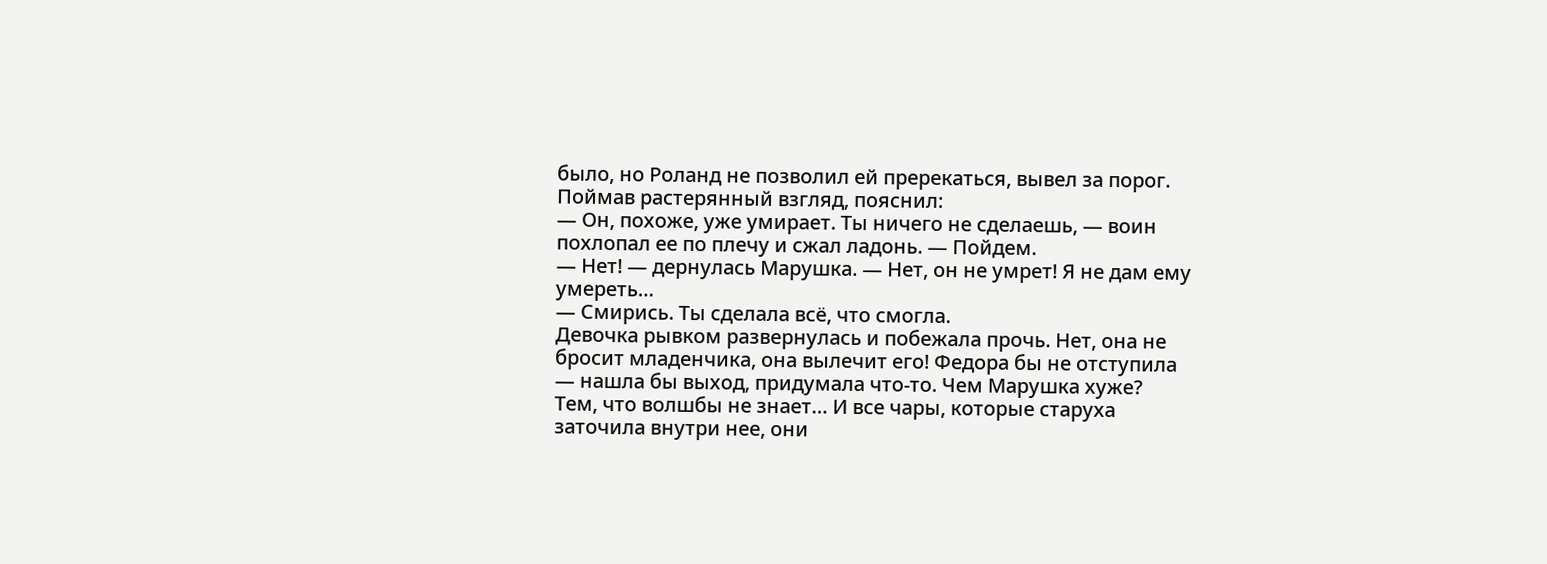было, но Роланд не позволил ей пререкаться, вывел за порог. Поймав растерянный взгляд, пояснил:
— Он, похоже, уже умирает. Ты ничего не сделаешь, — воин похлопал ее по плечу и сжал ладонь. — Пойдем.
— Нет! — дернулась Марушка. — Нет, он не умрет! Я не дам ему умереть…
— Смирись. Ты сделала всё, что смогла.
Девочка рывком развернулась и побежала прочь. Нет, она не бросит младенчика, она вылечит его! Федора бы не отступила — нашла бы выход, придумала что-то. Чем Марушка хуже? Тем, что волшбы не знает… И все чары, которые старуха заточила внутри нее, они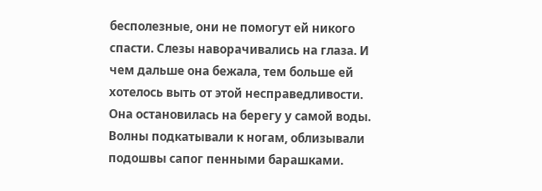бесполезные, они не помогут ей никого спасти. Слезы наворачивались на глаза. И чем дальше она бежала, тем больше ей хотелось выть от этой несправедливости.
Она остановилась на берегу у самой воды. Волны подкатывали к ногам, облизывали подошвы сапог пенными барашками.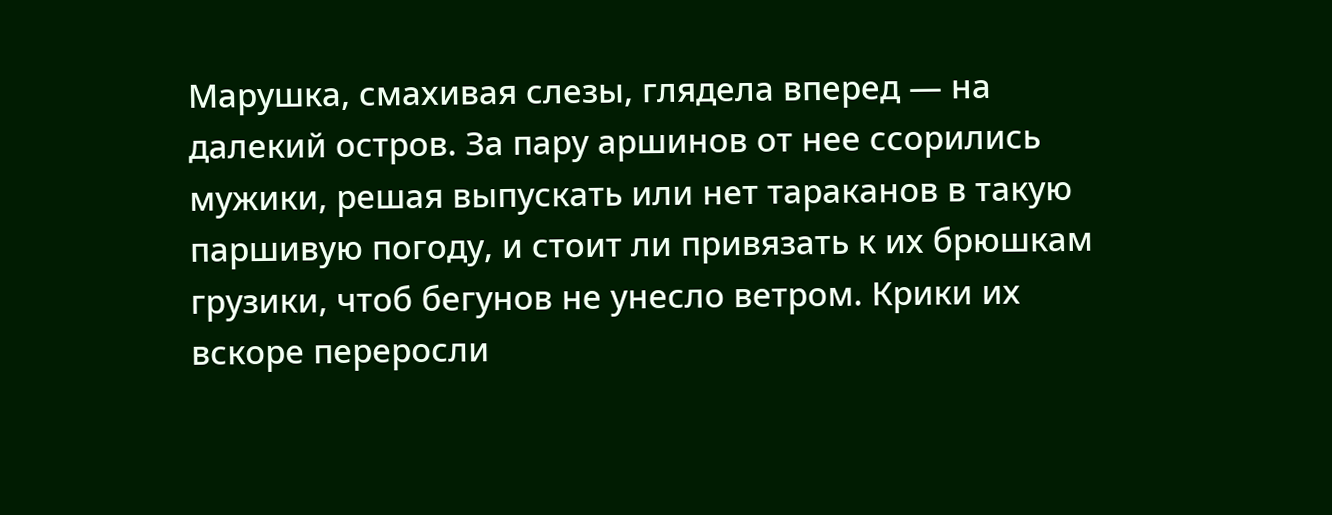Марушка, смахивая слезы, глядела вперед — на далекий остров. За пару аршинов от нее ссорились мужики, решая выпускать или нет тараканов в такую паршивую погоду, и стоит ли привязать к их брюшкам грузики, чтоб бегунов не унесло ветром. Крики их вскоре переросли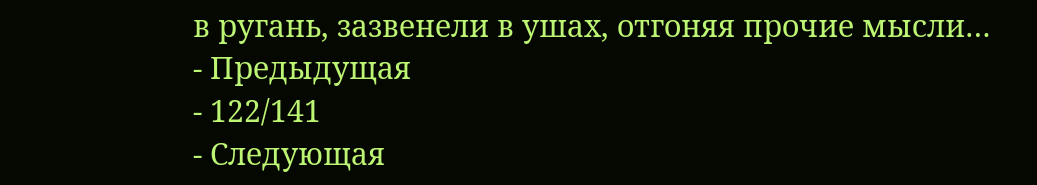в ругань, зазвенели в ушах, отгоняя прочие мысли…
- Предыдущая
- 122/141
- Следующая